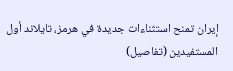إيران تمنح استثناءات جديدة في هرمز، تايلاند أول المستفيدين (تفاصيل)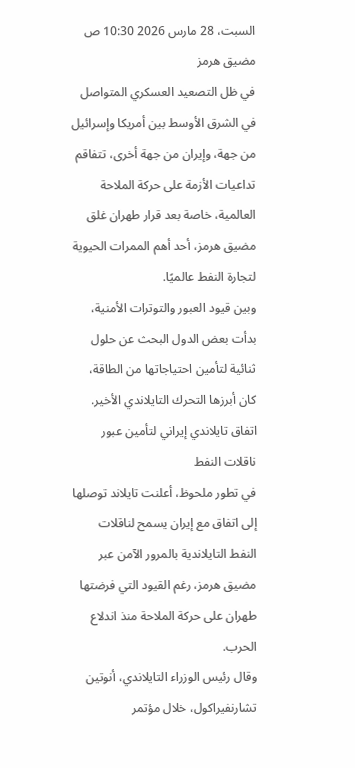السبت، 28 مارس 2026 10:30 ص
مضيق هرمز
في ظل التصعيد العسكري المتواصل في الشرق الأوسط بين أمريكا وإسرائيل من جهة، وإيران من جهة أخرى، تتفاقم تداعيات الأزمة على حركة الملاحة العالمية، خاصة بعد قرار طهران غلق مضيق هرمز، أحد أهم الممرات الحيوية لتجارة النفط عالميًا.
وبين قيود العبور والتوترات الأمنية، بدأت بعض الدول البحث عن حلول ثنائية لتأمين احتياجاتها من الطاقة، كان أبرزها التحرك التايلاندي الأخير.
اتفاق تايلاندي إيراني لتأمين عبور ناقلات النفط
في تطور ملحوظ، أعلنت تايلاند توصلها إلى اتفاق مع إيران يسمح لناقلات النفط التايلاندية بالمرور الآمن عبر مضيق هرمز، رغم القيود التي فرضتها طهران على حركة الملاحة منذ اندلاع الحرب.
وقال رئيس الوزراء التايلاندي، أنوتين تشارنفيراكول، خلال مؤتمر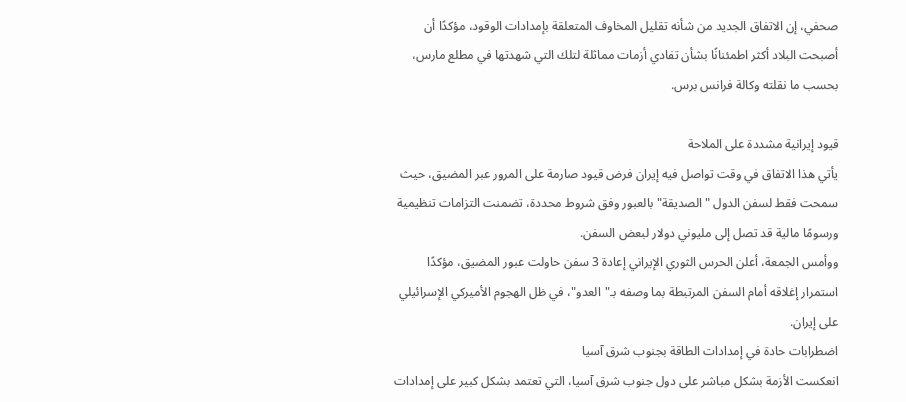صحفي، إن الاتفاق الجديد من شأنه تقليل المخاوف المتعلقة بإمدادات الوقود، مؤكدًا أن أصبحت البلاد أكثر اطمئنانًا بشأن تفادي أزمات مماثلة لتلك التي شهدتها في مطلع مارس، بحسب ما نقلته وكالة فرانس برس.

قيود إيرانية مشددة على الملاحة
يأتي هذا الاتفاق في وقت تواصل فيه إيران فرض قيود صارمة على المرور عبر المضيق، حيث سمحت فقط لسفن الدول "الصديقة" بالعبور وفق شروط محددة، تضمنت التزامات تنظيمية ورسومًا مالية قد تصل إلى مليوني دولار لبعض السفن.
ووأمس الجمعة، أعلن الحرس الثوري الإيراني إعادة 3 سفن حاولت عبور المضيق، مؤكدًا استمرار إغلاقه أمام السفن المرتبطة بما وصفه بـ"العدو"، في ظل الهجوم الأميركي الإسرائيلي على إيران.
اضطرابات حادة في إمدادات الطاقة بجنوب شرق آسيا
انعكست الأزمة بشكل مباشر على دول جنوب شرق آسيا، التي تعتمد بشكل كبير على إمدادات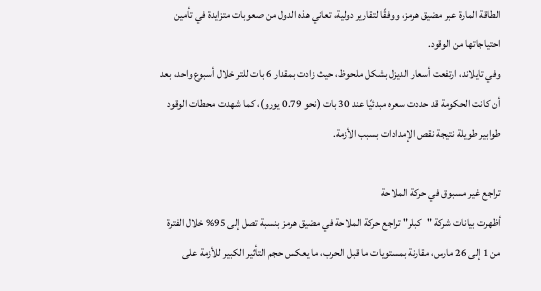الطاقة المارة عبر مضيق هرمز، ووفقًا لتقارير دولية، تعاني هذه الدول من صعوبات متزايدة في تأمين احتياجاتها من الوقود.
وفي تايلاند، ارتفعت أسعار الديزل بشكل ملحوظ، حيث زادت بمقدار 6 بات للتر خلال أسبوع واحد، بعد أن كانت الحكومة قد حددت سعره مبدئيًا عند 30 بات (نحو 0.79 يورو)، كما شهدت محطات الوقود طوابير طويلة نتيجة نقص الإمدادات بسبب الأزمة.

تراجع غير مسبوق في حركة الملاحة
أظهرت بيانات شركة "كبلر" تراجع حركة الملاحة في مضيق هرمز بنسبة تصل إلى 95% خلال الفترة من 1 إلى 26 مارس، مقارنة بمستويات ما قبل الحرب، ما يعكس حجم التأثير الكبير للأزمة على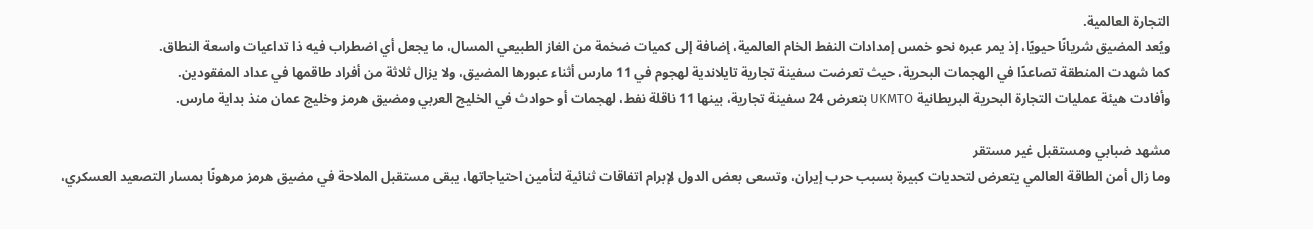التجارة العالمية.
ويُعد المضيق شريانًا حيويًا، إذ يمر عبره نحو خمس إمدادات النفط الخام العالمية، إضافة إلى كميات ضخمة من الغاز الطبيعي المسال، ما يجعل أي اضطراب فيه ذا تداعيات واسعة النطاق.
كما شهدت المنطقة تصاعدًا في الهجمات البحرية، حيث تعرضت سفينة تجارية تايلاندية لهجوم في 11 مارس أثناء عبورها المضيق، ولا يزال ثلاثة من أفراد طاقمها في عداد المفقودين.
وأفادت هيئة عمليات التجارة البحرية البريطانية UKMTO بتعرض 24 سفينة تجارية، بينها 11 ناقلة نفط، لهجمات أو حوادث في الخليج العربي ومضيق هرمز وخليج عمان منذ بداية مارس.

مشهد ضبابي ومستقبل غير مستقر
وما زال أمن الطاقة العالمي يتعرض لتحديات كبيرة بسبب حرب إيران، وتسعى بعض الدول لإبرام اتفاقات ثنائية لتأمين احتياجاتها، يبقى مستقبل الملاحة في مضيق هرمز مرهونًا بمسار التصعيد العسكري،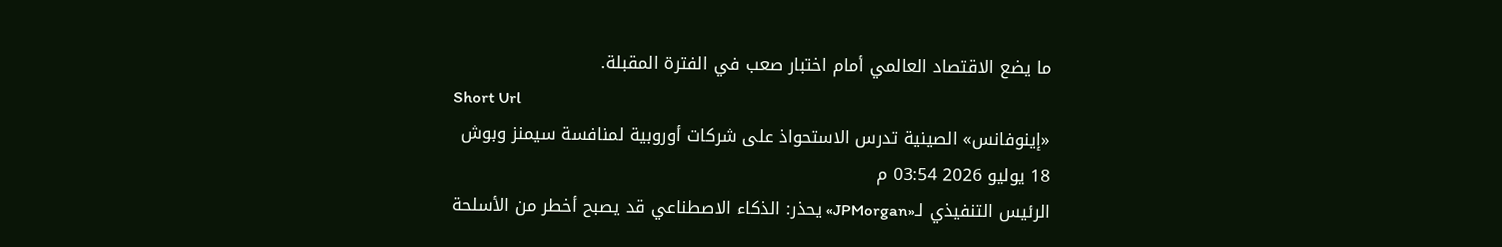ما يضع الاقتصاد العالمي أمام اختبار صعب في الفترة المقبلة.
Short Url
«إينوفانس» الصينية تدرس الاستحواذ على شركات أوروبية لمنافسة سيمنز وبوش
18 يوليو 2026 03:54 م
الرئيس التنفيذي لـ«JPMorgan» يحذر: الذكاء الاصطناعي قد يصبح أخطر من الأسلحة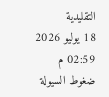التقليدية
18 يوليو 2026 02:59 م
ضغوط السيولة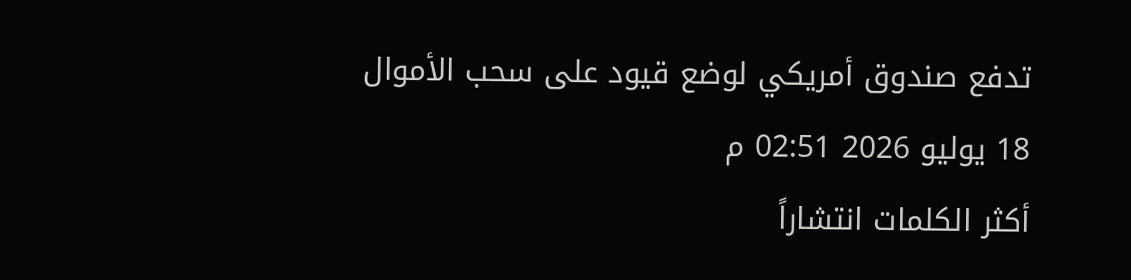تدفع صندوق أمريكي لوضع قيود على سحب الأموال
18 يوليو 2026 02:51 م
أكثر الكلمات انتشاراً